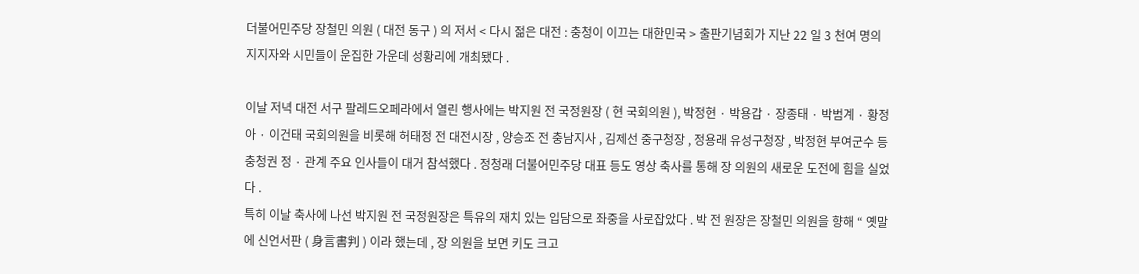더불어민주당 장철민 의원 ( 대전 동구 ) 의 저서 < 다시 젊은 대전 : 충청이 이끄는 대한민국 > 출판기념회가 지난 22 일 3 천여 명의 지지자와 시민들이 운집한 가운데 성황리에 개최됐다 .

이날 저녁 대전 서구 팔레드오페라에서 열린 행사에는 박지원 전 국정원장 ( 현 국회의원 ), 박정현 · 박용갑 · 장종태 · 박범계 · 황정아 · 이건태 국회의원을 비롯해 허태정 전 대전시장 , 양승조 전 충남지사 , 김제선 중구청장 , 정용래 유성구청장 , 박정현 부여군수 등 충청권 정 · 관계 주요 인사들이 대거 참석했다 . 정청래 더불어민주당 대표 등도 영상 축사를 통해 장 의원의 새로운 도전에 힘을 실었다 .
특히 이날 축사에 나선 박지원 전 국정원장은 특유의 재치 있는 입담으로 좌중을 사로잡았다 . 박 전 원장은 장철민 의원을 향해 “ 옛말에 신언서판 ( 身言書判 ) 이라 했는데 , 장 의원을 보면 키도 크고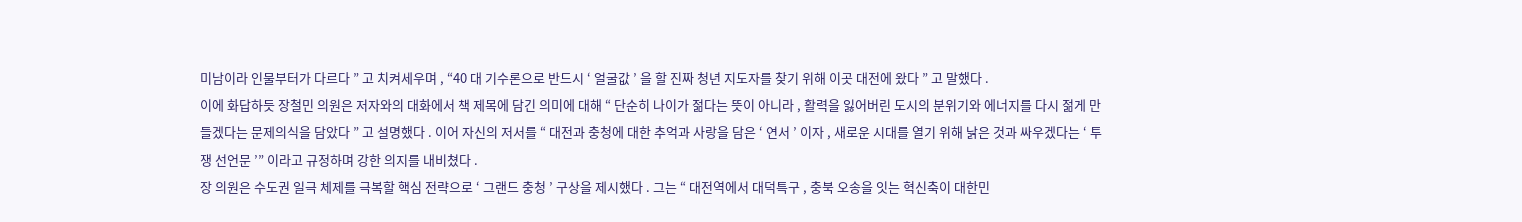미남이라 인물부터가 다르다 ” 고 치켜세우며 , “40 대 기수론으로 반드시 ‘ 얼굴값 ’ 을 할 진짜 청년 지도자를 찾기 위해 이곳 대전에 왔다 ” 고 말했다 .
이에 화답하듯 장철민 의원은 저자와의 대화에서 책 제목에 담긴 의미에 대해 “ 단순히 나이가 젊다는 뜻이 아니라 , 활력을 잃어버린 도시의 분위기와 에너지를 다시 젊게 만들겠다는 문제의식을 담았다 ” 고 설명했다 . 이어 자신의 저서를 “ 대전과 충청에 대한 추억과 사랑을 담은 ‘ 연서 ’ 이자 , 새로운 시대를 열기 위해 낡은 것과 싸우겠다는 ‘ 투쟁 선언문 ’” 이라고 규정하며 강한 의지를 내비쳤다 .
장 의원은 수도권 일극 체제를 극복할 핵심 전략으로 ‘ 그랜드 충청 ’ 구상을 제시했다 . 그는 “ 대전역에서 대덕특구 , 충북 오송을 잇는 혁신축이 대한민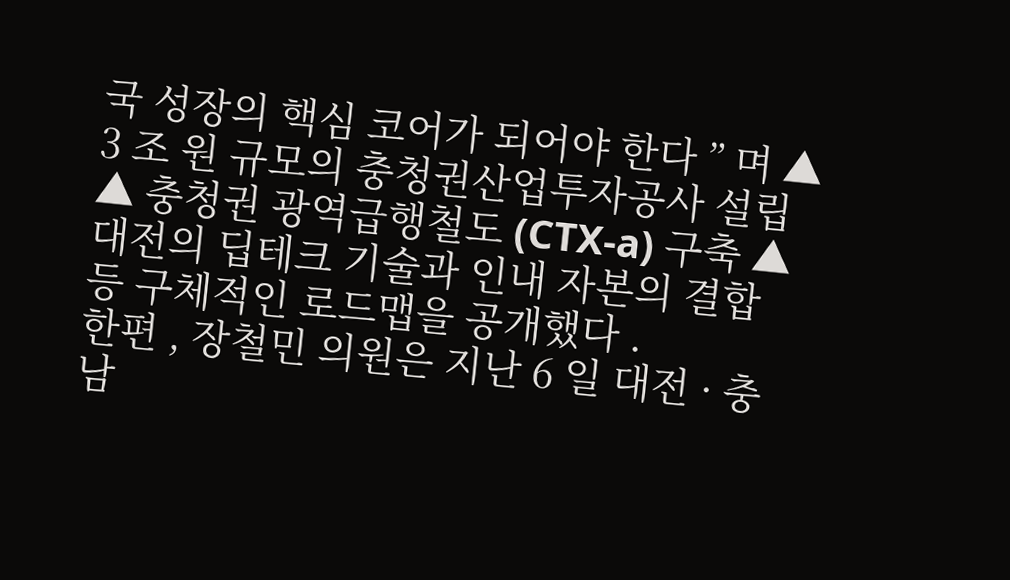국 성장의 핵심 코어가 되어야 한다 ” 며 ▲ 3 조 원 규모의 충청권산업투자공사 설립 ▲ 충청권 광역급행철도 (CTX-a) 구축 ▲ 대전의 딥테크 기술과 인내 자본의 결합 등 구체적인 로드맵을 공개했다 .
한편 , 장철민 의원은 지난 6 일 대전 · 충남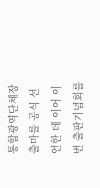통합광역단체장 출마를 공식 선언한 데 이어 이번 출판기념회를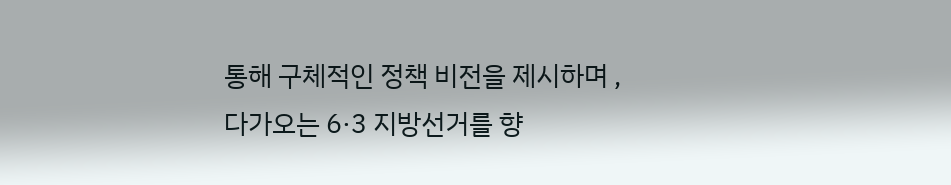통해 구체적인 정책 비전을 제시하며 , 다가오는 6·3 지방선거를 향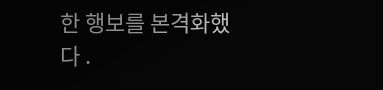한 행보를 본격화했다 .